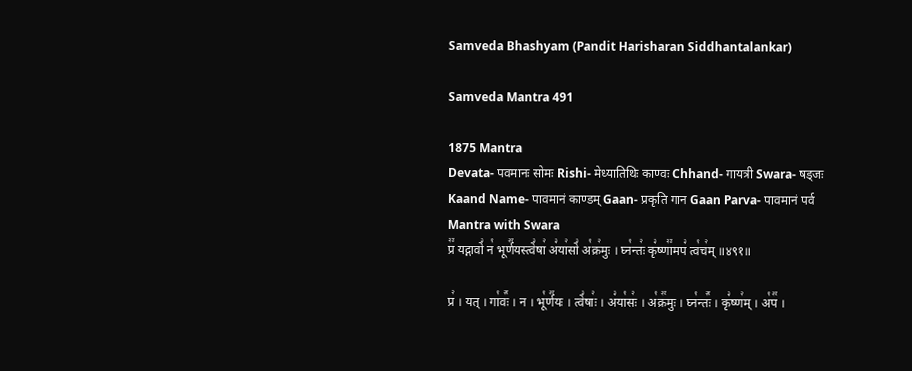Samveda Bhashyam (Pandit Harisharan Siddhantalankar)

Samveda Mantra 491

1875 Mantra
Devata- पवमानः सोमः Rishi- मेध्यातिथिः काण्वः Chhand- गायत्री Swara- षड्जः Kaand Name- पावमानं काण्डम् Gaan- प्रकृति गान Gaan Parva- पावमानं पर्व
Mantra with Swara
प्र꣢꣫ यद्गावो꣣ न꣡ भूर्ण꣢꣯यस्त्वे꣣षा꣢ अ꣣या꣢सो꣣ अ꣡क्र꣢मुः । घ्न꣡न्तः꣢ कृ꣣ष्णा꣢꣫मप꣣ त्व꣡च꣢म् ॥४९१॥

प्र꣢ । यत् । गा꣡वः꣢꣯ । न । भू꣡र्ण꣢꣯यः । त्वे꣣षाः꣢ । अ꣣या꣡सः꣢ । अ꣡क्र꣢꣯मुः । घ्न꣡न्तः꣢꣯ । कृ꣣ष्ण꣢म् । अ꣡प꣢꣯ ।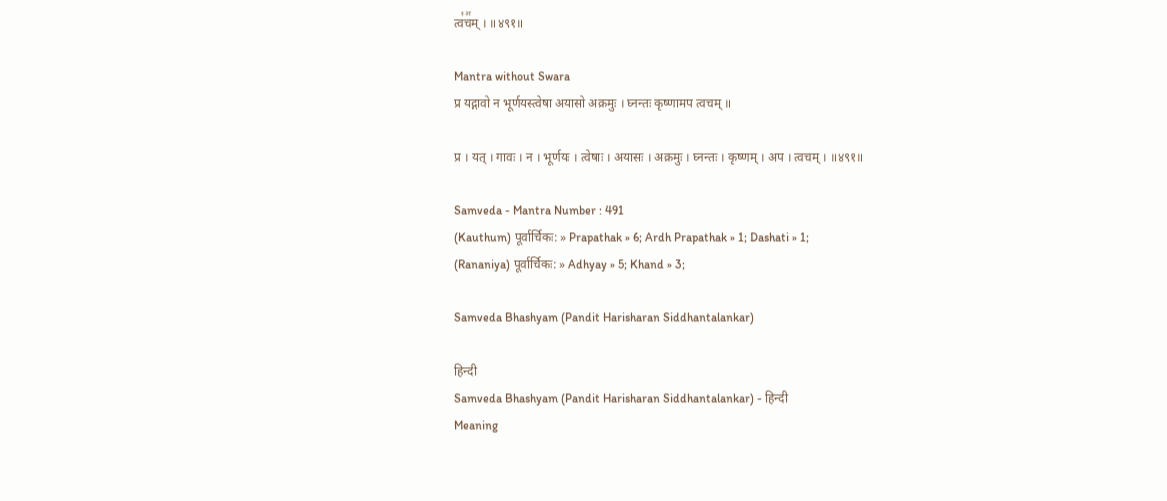त्व꣡च꣢꣯म् । ॥४९१॥

Mantra without Swara
प्र यद्गावो न भूर्णयस्त्वेषा अयासो अक्रमुः । घ्नन्तः कृष्णामप त्वचम् ॥

प्र । यत् । गावः । न । भूर्णयः । त्वेषाः । अयासः । अक्रमुः । घ्नन्तः । कृष्णम् । अप । त्वचम् । ॥४९१॥

Samveda - Mantra Number : 491
(Kauthum) पूर्वार्चिकः: » Prapathak » 6; Ardh Prapathak » 1; Dashati » 1;
(Rananiya) पूर्वार्चिकः: » Adhyay » 5; Khand » 3;

Samveda Bhashyam (Pandit Harisharan Siddhantalankar)

हिन्दी
Samveda Bhashyam (Pandit Harisharan Siddhantalankar) - हिन्दी
Meaning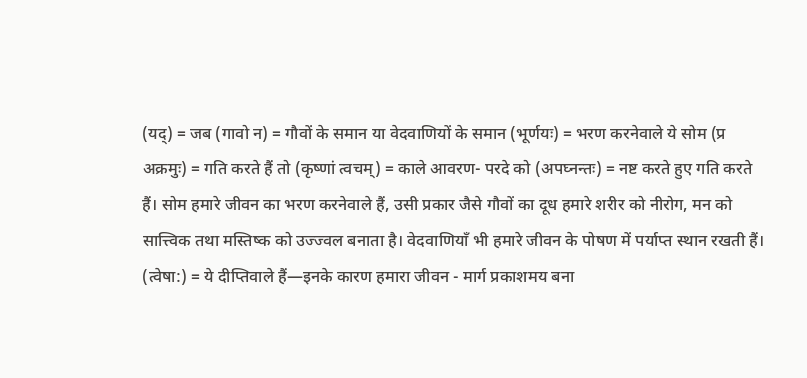(यद्) = जब (गावो न) = गौवों के समान या वेदवाणियों के समान (भूर्णयः) = भरण करनेवाले ये सोम (प्र अक्रमुः) = गति करते हैं तो (कृष्णां त्वचम्) = काले आवरण- परदे को (अपघ्नन्तः) = नष्ट करते हुए गति करते हैं। सोम हमारे जीवन का भरण करनेवाले हैं, उसी प्रकार जैसे गौवों का दूध हमारे शरीर को नीरोग, मन को सात्त्विक तथा मस्तिष्क को उज्ज्वल बनाता है। वेदवाणियाँ भी हमारे जीवन के पोषण में पर्याप्त स्थान रखती हैं। (त्वेषा:) = ये दीप्तिवाले हैं—इनके कारण हमारा जीवन - मार्ग प्रकाशमय बना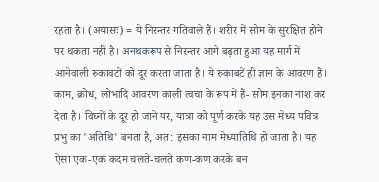रहता है। (अयासः) = ये निरन्तर गतिवाले हैं। शरीर में सोम के सुरक्षित होने पर थकता नहीं है। अनथकरूप से निरन्तर आगे बढ़ता हुआ यह मार्ग में आनेवाली रुकावटों को दूर करता जाता है। ये रुकाबटें ही ज्ञान के आवरण हैं। काम, क्रोध, लोभादि आवरण काली त्वचा के रूप में हैं- सोम इनका नाश कर देता है। विघ्नों के दूर हो जाने पर, यात्रा को पूर्ण करके यह उस मेध्य पवित्र प्रभु का 'अतिथि' बनता है, अत: इसका नाम मेध्यातिथि हो जाता है। यह ऐसा एक-एक कदम चलते-चलते कण-कण करके बन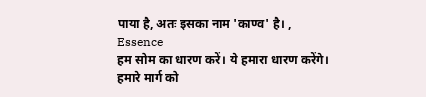पाया है, अतः इसका नाम 'काण्व' है। ,
Essence
हम सोम का धारण करें। ये हमारा धारण करेंगे। हमारे मार्ग को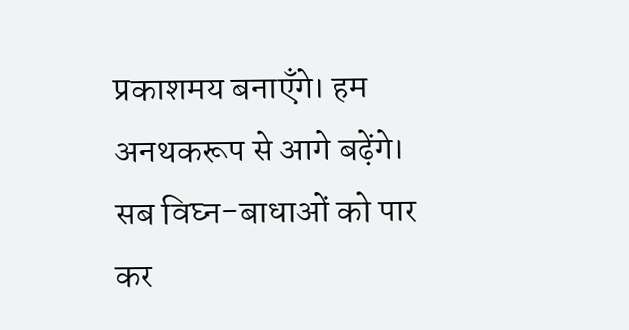प्रकाशमय बनाएँगे। हम अनथकरूप से आगे बढ़ेंगे। सब विघ्न-बाधाओं को पार कर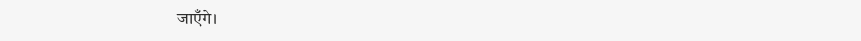जाएँगे।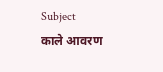Subject
काले आवरण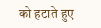को हटाते हुए